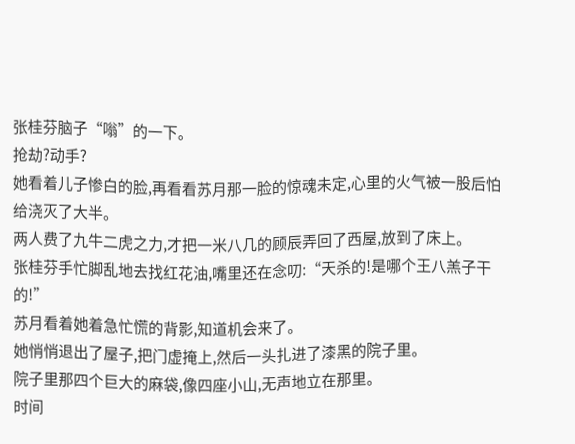张桂芬脑子“嗡”的一下。
抢劫?动手?
她看着儿子惨白的脸,再看看苏月那一脸的惊魂未定,心里的火气被一股后怕给浇灭了大半。
两人费了九牛二虎之力,才把一米八几的顾辰弄回了西屋,放到了床上。
张桂芬手忙脚乱地去找红花油,嘴里还在念叨:“天杀的!是哪个王八羔子干的!”
苏月看着她着急忙慌的背影,知道机会来了。
她悄悄退出了屋子,把门虚掩上,然后一头扎进了漆黑的院子里。
院子里那四个巨大的麻袋,像四座小山,无声地立在那里。
时间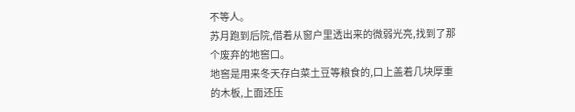不等人。
苏月跑到后院,借着从窗户里透出来的微弱光亮,找到了那个废弃的地窖口。
地窖是用来冬天存白菜土豆等粮食的,口上盖着几块厚重的木板,上面还压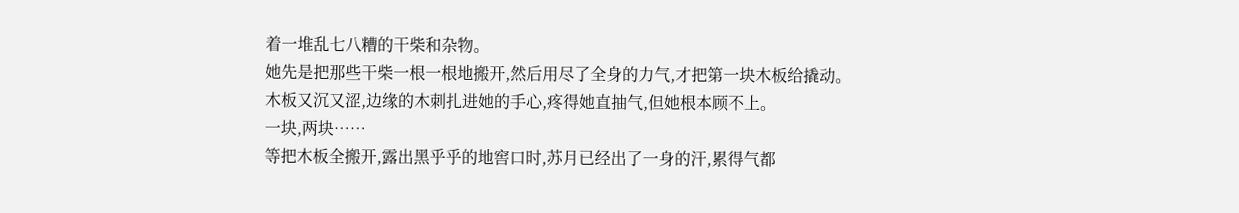着一堆乱七八糟的干柴和杂物。
她先是把那些干柴一根一根地搬开,然后用尽了全身的力气,才把第一块木板给撬动。
木板又沉又涩,边缘的木刺扎进她的手心,疼得她直抽气,但她根本顾不上。
一块,两块……
等把木板全搬开,露出黑乎乎的地窖口时,苏月已经出了一身的汗,累得气都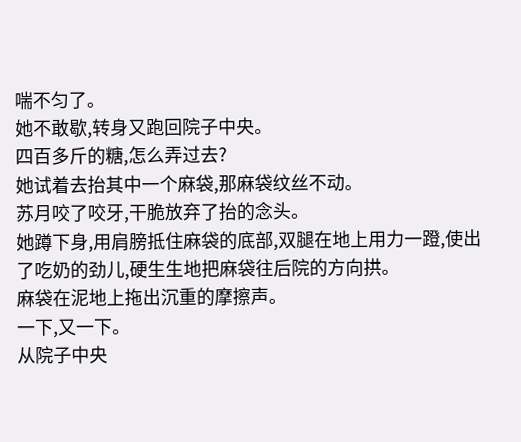喘不匀了。
她不敢歇,转身又跑回院子中央。
四百多斤的糖,怎么弄过去?
她试着去抬其中一个麻袋,那麻袋纹丝不动。
苏月咬了咬牙,干脆放弃了抬的念头。
她蹲下身,用肩膀抵住麻袋的底部,双腿在地上用力一蹬,使出了吃奶的劲儿,硬生生地把麻袋往后院的方向拱。
麻袋在泥地上拖出沉重的摩擦声。
一下,又一下。
从院子中央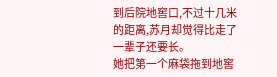到后院地窖口,不过十几米的距离,苏月却觉得比走了一辈子还要长。
她把第一个麻袋拖到地窖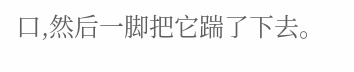口,然后一脚把它踹了下去。